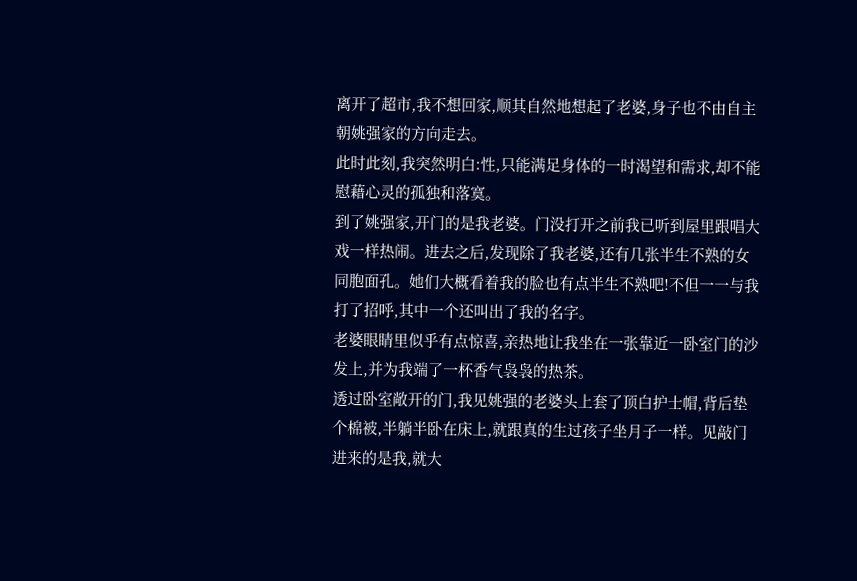离开了超市,我不想回家,顺其自然地想起了老婆,身子也不由自主朝姚强家的方向走去。
此时此刻,我突然明白:性,只能满足身体的一时渴望和需求,却不能慰藉心灵的孤独和落寞。
到了姚强家,开门的是我老婆。门没打开之前我已听到屋里跟唱大戏一样热闹。进去之后,发现除了我老婆,还有几张半生不熟的女同胞面孔。她们大概看着我的脸也有点半生不熟吧!不但一一与我打了招呼,其中一个还叫出了我的名字。
老婆眼睛里似乎有点惊喜,亲热地让我坐在一张靠近一卧室门的沙发上,并为我端了一杯香气袅袅的热茶。
透过卧室敞开的门,我见姚强的老婆头上套了顶白护士帽,背后垫个棉被,半躺半卧在床上,就跟真的生过孩子坐月子一样。见敲门进来的是我,就大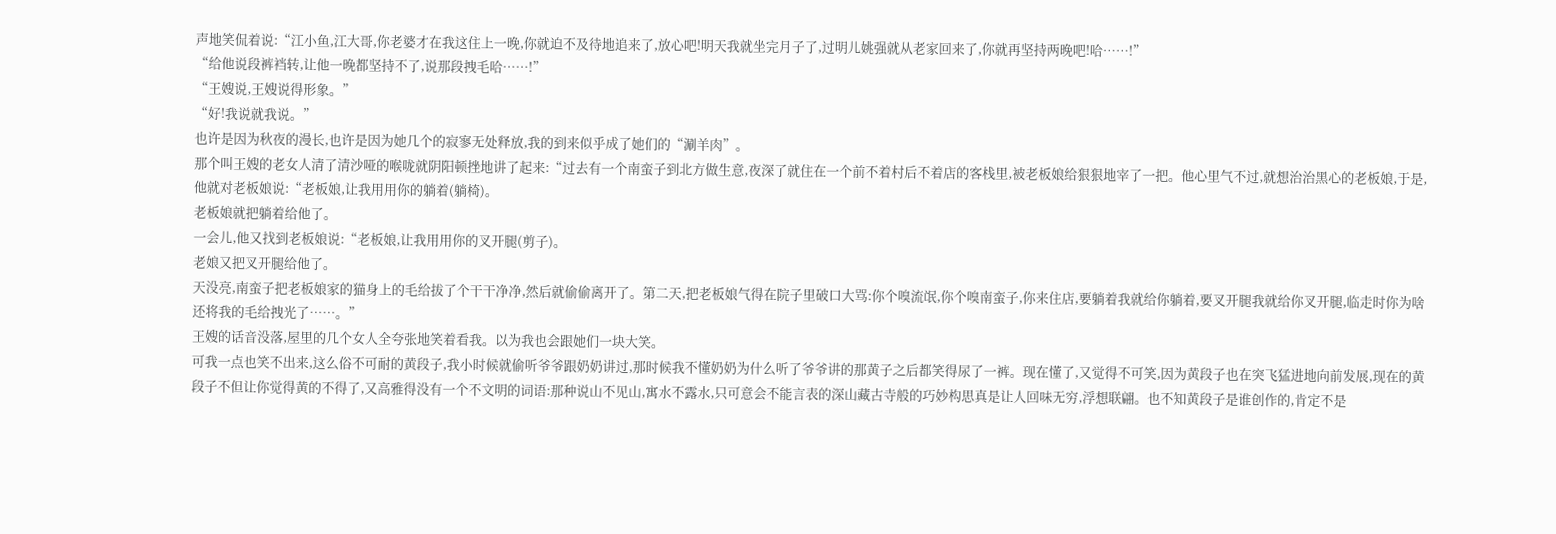声地笑侃着说:“江小鱼,江大哥,你老婆才在我这住上一晚,你就迫不及待地追来了,放心吧!明天我就坐完月子了,过明儿姚强就从老家回来了,你就再坚持两晚吧!哈……!”
“给他说段裤裆转,让他一晚都坚持不了,说那段拽毛哈……!”
“王嫂说,王嫂说得形象。”
“好!我说就我说。”
也许是因为秋夜的漫长,也许是因为她几个的寂寥无处释放,我的到来似乎成了她们的“涮羊肉”。
那个叫王嫂的老女人清了清沙哑的喉咙就阴阳顿挫地讲了起来:“过去有一个南蛮子到北方做生意,夜深了就住在一个前不着村后不着店的客栈里,被老板娘给狠狠地宰了一把。他心里气不过,就想治治黑心的老板娘,于是,他就对老板娘说:“老板娘,让我用用你的躺着(躺椅)。
老板娘就把躺着给他了。
一会儿,他又找到老板娘说:“老板娘,让我用用你的叉开腿(剪子)。
老娘又把叉开腿给他了。
天没亮,南蛮子把老板娘家的猫身上的毛给拔了个干干净净,然后就偷偷离开了。第二天,把老板娘气得在院子里破口大骂:你个嗅流氓,你个嗅南蛮子,你来住店,要躺着我就给你躺着,要叉开腿我就给你叉开腿,临走时你为啥还将我的毛给拽光了……。”
王嫂的话音没落,屋里的几个女人全夸张地笑着看我。以为我也会跟她们一块大笑。
可我一点也笑不出来,这么俗不可耐的黄段子,我小时候就偷听爷爷跟奶奶讲过,那时候我不懂奶奶为什么听了爷爷讲的那黄子之后都笑得尿了一裤。现在懂了,又觉得不可笑,因为黄段子也在突飞猛进地向前发展,现在的黄段子不但让你觉得黄的不得了,又高雅得没有一个不文明的词语:那种说山不见山,寓水不露水,只可意会不能言表的深山藏古寺般的巧妙构思真是让人回味无穷,浮想联翩。也不知黄段子是谁创作的,肯定不是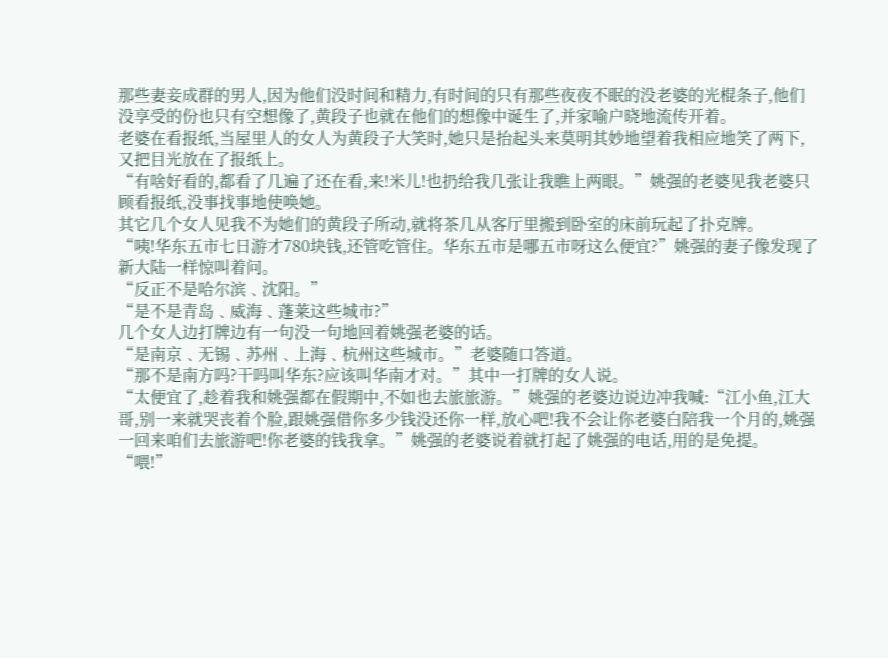那些妻妾成群的男人,因为他们没时间和精力,有时间的只有那些夜夜不眠的没老婆的光棍条子,他们没享受的份也只有空想像了,黄段子也就在他们的想像中诞生了,并家喻户晓地流传开着。
老婆在看报纸,当屋里人的女人为黄段子大笑时,她只是抬起头来莫明其妙地望着我相应地笑了两下,又把目光放在了报纸上。
“有啥好看的,都看了几遍了还在看,来!米儿!也扔给我几张让我瞧上两眼。”姚强的老婆见我老婆只顾看报纸,没事找事地使唤她。
其它几个女人见我不为她们的黄段子所动,就将茶几从客厅里搬到卧室的床前玩起了扑克牌。
“咦!华东五市七日游才780块钱,还管吃管住。华东五市是哪五市呀这么便宜?”姚强的妻子像发现了新大陆一样惊叫着问。
“反正不是哈尔滨﹑沈阳。”
“是不是青岛﹑威海﹑蓬莱这些城市?”
几个女人边打牌边有一句没一句地回着姚强老婆的话。
“是南京﹑无锡﹑苏州﹑上海﹑杭州这些城市。”老婆随口答道。
“那不是南方吗?干吗叫华东?应该叫华南才对。”其中一打牌的女人说。
“太便宜了,趁着我和姚强都在假期中,不如也去旅旅游。”姚强的老婆边说边冲我喊:“江小鱼,江大哥,别一来就哭丧着个脸,跟姚强借你多少钱没还你一样,放心吧!我不会让你老婆白陪我一个月的,姚强一回来咱们去旅游吧!你老婆的钱我拿。”姚强的老婆说着就打起了姚强的电话,用的是免提。
“喂!”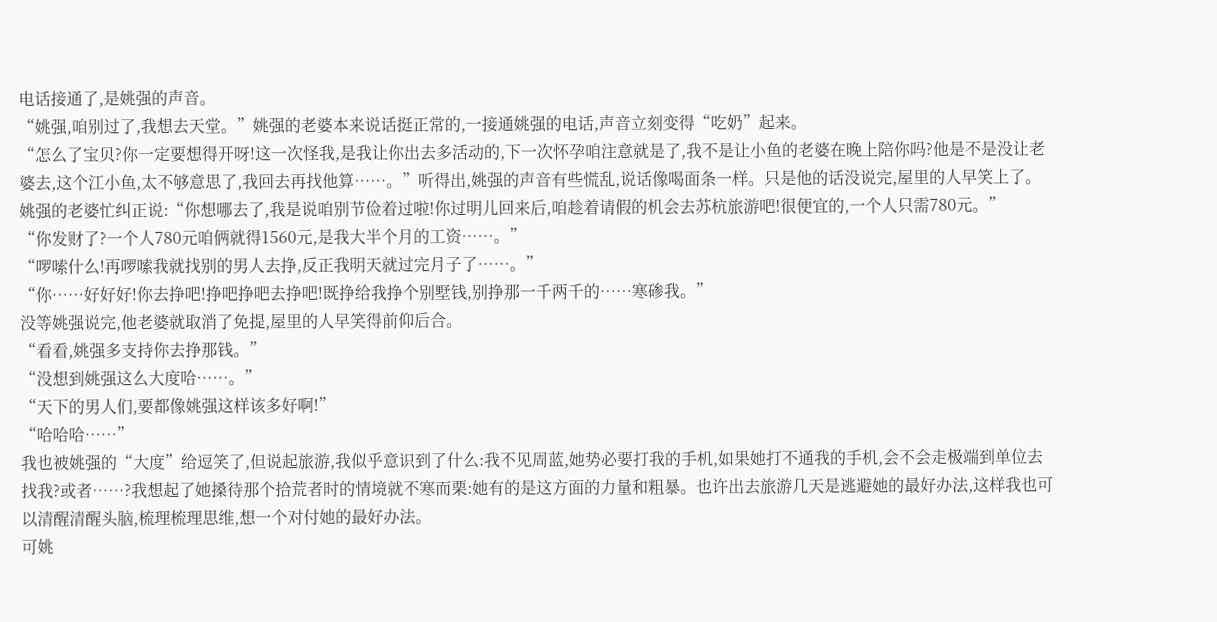电话接通了,是姚强的声音。
“姚强,咱别过了,我想去天堂。”姚强的老婆本来说话挺正常的,一接通姚强的电话,声音立刻变得“吃奶”起来。
“怎么了宝贝?你一定要想得开呀!这一次怪我,是我让你出去多活动的,下一次怀孕咱注意就是了,我不是让小鱼的老婆在晚上陪你吗?他是不是没让老婆去,这个江小鱼,太不够意思了,我回去再找他算……。”听得出,姚强的声音有些慌乱,说话像喝面条一样。只是他的话没说完,屋里的人早笑上了。
姚强的老婆忙纠正说:“你想哪去了,我是说咱别节俭着过啦!你过明儿回来后,咱趁着请假的机会去苏杭旅游吧!很便宜的,一个人只需780元。”
“你发财了?一个人780元咱俩就得1560元,是我大半个月的工资……。”
“啰嗦什么!再啰嗦我就找别的男人去挣,反正我明天就过完月子了……。”
“你……好好好!你去挣吧!挣吧挣吧去挣吧!既挣给我挣个别墅钱,别挣那一千两千的……寒碜我。”
没等姚强说完,他老婆就取消了免提,屋里的人早笑得前仰后合。
“看看,姚强多支持你去挣那钱。”
“没想到姚强这么大度哈……。”
“天下的男人们,要都像姚强这样该多好啊!”
“哈哈哈……”
我也被姚强的“大度”给逗笑了,但说起旅游,我似乎意识到了什么:我不见周蓝,她势必要打我的手机,如果她打不通我的手机,会不会走极端到单位去找我?或者……?我想起了她搡待那个拾荒者时的情境就不寒而栗:她有的是这方面的力量和粗暴。也许出去旅游几天是逃避她的最好办法,这样我也可以清醒清醒头脑,梳理梳理思维,想一个对付她的最好办法。
可姚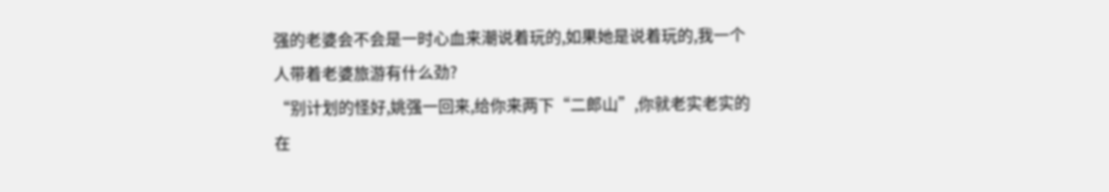强的老婆会不会是一时心血来潮说着玩的,如果她是说着玩的,我一个人带着老婆旅游有什么劲?
“别计划的怪好,姚强一回来,给你来两下“二郎山”,你就老实老实的在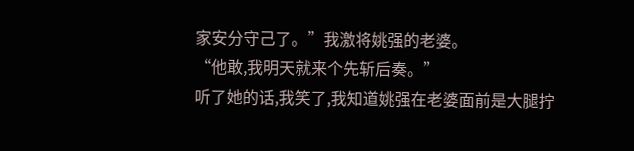家安分守己了。”我激将姚强的老婆。
“他敢,我明天就来个先斩后奏。”
听了她的话,我笑了,我知道姚强在老婆面前是大腿拧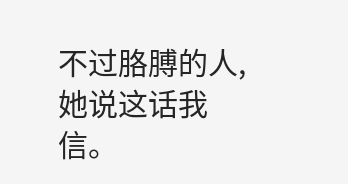不过胳膊的人,她说这话我信。